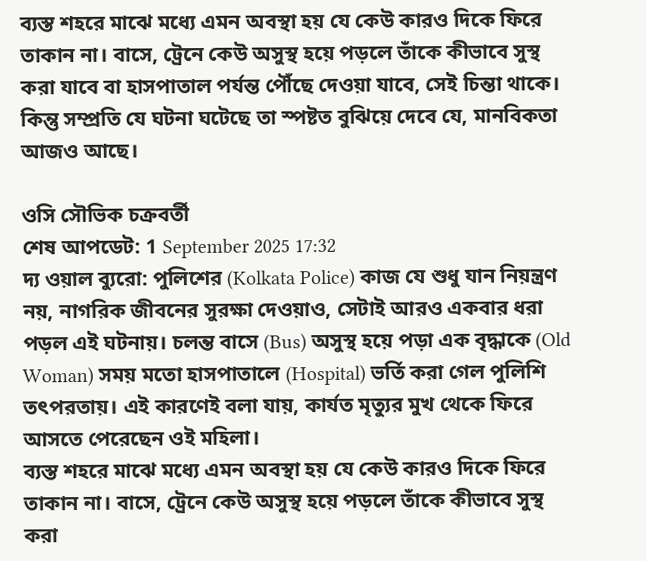ব্যস্ত শহরে মাঝে মধ্যে এমন অবস্থা হয় যে কেউ কারও দিকে ফিরে তাকান না। বাসে, ট্রেনে কেউ অসুস্থ হয়ে পড়লে তাঁকে কীভাবে সুস্থ করা যাবে বা হাসপাতাল পর্যন্ত পৌঁছে দেওয়া যাবে, সেই চিন্তা থাকে। কিন্তু সম্প্রতি যে ঘটনা ঘটেছে তা স্পষ্টত বুঝিয়ে দেবে যে, মানবিকতা আজও আছে।

ওসি সৌভিক চক্রবর্তী
শেষ আপডেট: 1 September 2025 17:32
দ্য ওয়াল ব্যুরো: পুলিশের (Kolkata Police) কাজ যে শুধু যান নিয়ন্ত্রণ নয়, নাগরিক জীবনের সুরক্ষা দেওয়াও, সেটাই আরও একবার ধরা পড়ল এই ঘটনায়। চলন্ত বাসে (Bus) অসুস্থ হয়ে পড়া এক বৃদ্ধাকে (Old Woman) সময় মতো হাসপাতালে (Hospital) ভর্তি করা গেল পুলিশি তৎপরতায়। এই কারণেই বলা যায়, কার্যত মৃত্যুর মুখ থেকে ফিরে আসতে পেরেছেন ওই মহিলা।
ব্যস্ত শহরে মাঝে মধ্যে এমন অবস্থা হয় যে কেউ কারও দিকে ফিরে তাকান না। বাসে, ট্রেনে কেউ অসুস্থ হয়ে পড়লে তাঁকে কীভাবে সুস্থ করা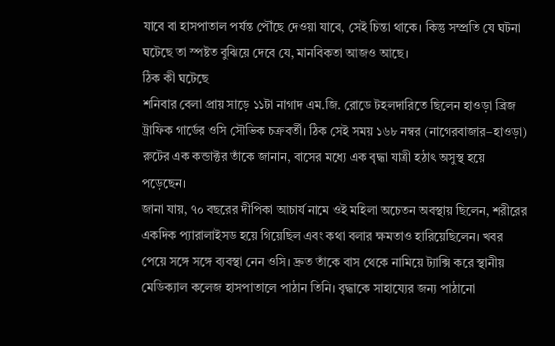যাবে বা হাসপাতাল পর্যন্ত পৌঁছে দেওয়া যাবে, সেই চিন্তা থাকে। কিন্তু সম্প্রতি যে ঘটনা ঘটেছে তা স্পষ্টত বুঝিয়ে দেবে যে, মানবিকতা আজও আছে।
ঠিক কী ঘটেছে
শনিবার বেলা প্রায় সাড়ে ১১টা নাগাদ এম.জি. রোডে টহলদারিতে ছিলেন হাওড়া ব্রিজ ট্রাফিক গার্ডের ওসি সৌভিক চক্রবর্তী। ঠিক সেই সময় ১৬৮ নম্বর (নাগেরবাজার–হাওড়া) রুটের এক কন্ডাক্টর তাঁকে জানান, বাসের মধ্যে এক বৃদ্ধা যাত্রী হঠাৎ অসুস্থ হয়ে পড়েছেন।
জানা যায়, ৭০ বছরের দীপিকা আচার্য নামে ওই মহিলা অচেতন অবস্থায় ছিলেন, শরীরের একদিক প্যারালাইসড হয়ে গিয়েছিল এবং কথা বলার ক্ষমতাও হারিয়েছিলেন। খবর পেয়ে সঙ্গে সঙ্গে ব্যবস্থা নেন ওসি। দ্রুত তাঁকে বাস থেকে নামিয়ে ট্যাক্সি করে স্থানীয় মেডিক্যাল কলেজ হাসপাতালে পাঠান তিনি। বৃদ্ধাকে সাহায্যের জন্য পাঠানো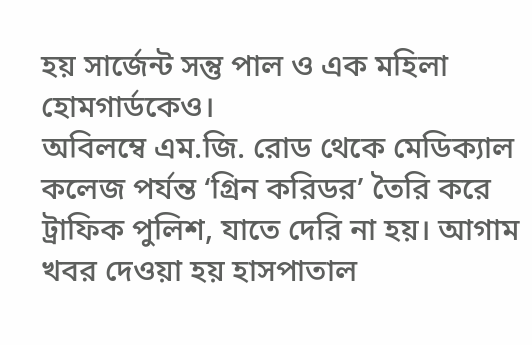হয় সার্জেন্ট সন্তু পাল ও এক মহিলা হোমগার্ডকেও।
অবিলম্বে এম.জি. রোড থেকে মেডিক্যাল কলেজ পর্যন্ত ‘গ্রিন করিডর’ তৈরি করে ট্রাফিক পুলিশ, যাতে দেরি না হয়। আগাম খবর দেওয়া হয় হাসপাতাল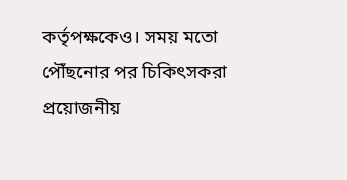কর্তৃপক্ষকেও। সময় মতো পৌঁছনোর পর চিকিৎসকরা প্রয়োজনীয়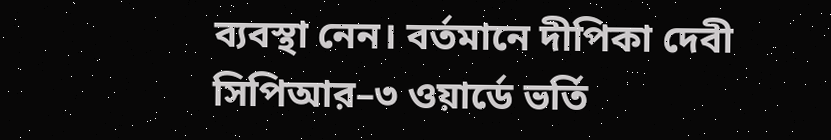ব্যবস্থা নেন। বর্তমানে দীপিকা দেবী সিপিআর–৩ ওয়ার্ডে ভর্তি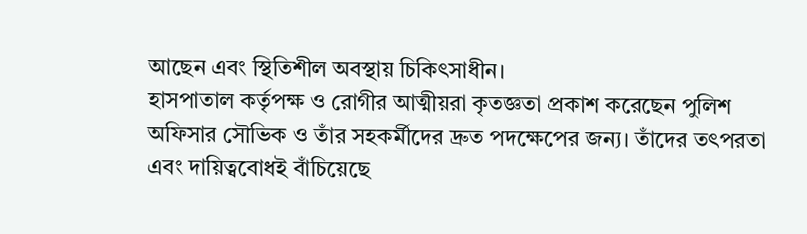আছেন এবং স্থিতিশীল অবস্থায় চিকিৎসাধীন।
হাসপাতাল কর্তৃপক্ষ ও রোগীর আত্মীয়রা কৃতজ্ঞতা প্রকাশ করেছেন পুলিশ অফিসার সৌভিক ও তাঁর সহকর্মীদের দ্রুত পদক্ষেপের জন্য। তাঁদের তৎপরতা এবং দায়িত্ববোধই বাঁচিয়েছে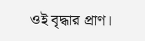ওই বৃদ্ধার প্রাণ।